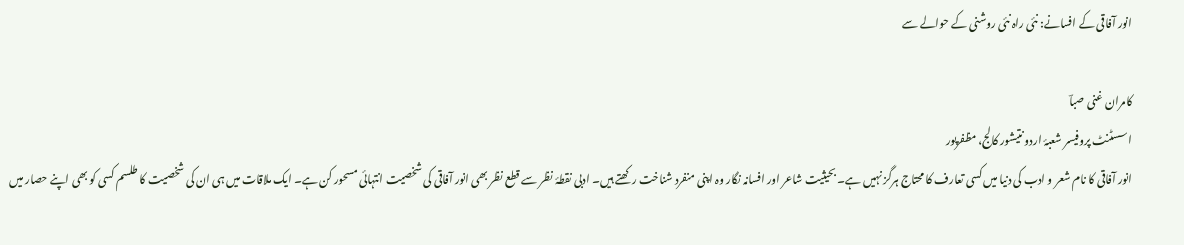انور آفاقی کے افسانے: نئی راہ نئی روشنی کے حوالے سے

کامران غنی صباؔ
اسسٹنٹ پروفیسر شعبۂ اردو نتیشور کالج، مظفرپور
انور آفاقی کا نام شعر و ادب کی دنیا میں کسی تعارف کا محتاج ہرگز نہیں ہے۔ بحیثیت شاعر اور افسانہ نگار وہ اپنی منفرد شناخت رکھتے ہیں۔ ادبی نقطۂ نظر سے قطع نظر بھی انور آفاقی کی شخصیت انتہائی مسحور کن ہے۔ ایک ملاقات میں ہی ان کی شخصیت کا طلسم کسی کو بھی اپنے حصار میں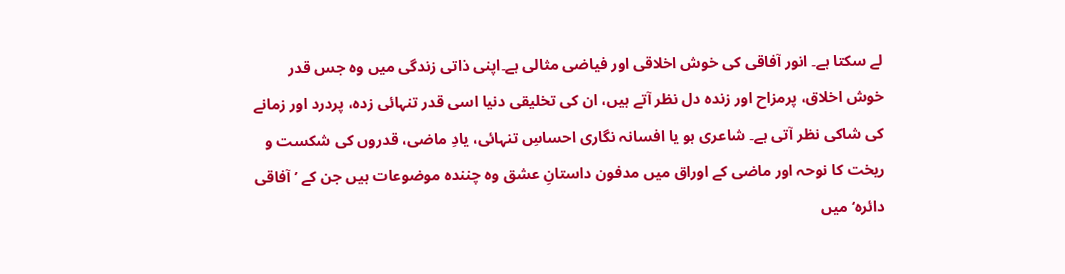لے سکتا ہے۔ انور آفاقی کی خوش اخلاقی اور فیاضی مثالی ہے۔اپنی ذاتی زندگی میں وہ جس قدر خوش اخلاق، پرمزاح اور زندہ دل نظر آتے ہیں، ان کی تخلیقی دنیا اسی قدر تنہائی زدہ، پردرد اور زمانے کی شاکی نظر آتی ہے۔ شاعری ہو یا افسانہ نگاری احساسِ تنہائی، یادِ ماضی، قدروں کی شکست و ریخت کا نوحہ اور ماضی کے اوراق میں مدفون داستانِ عشق وہ چنندہ موضوعات ہیں جن کے ’آفاقی دائرہ‘ میں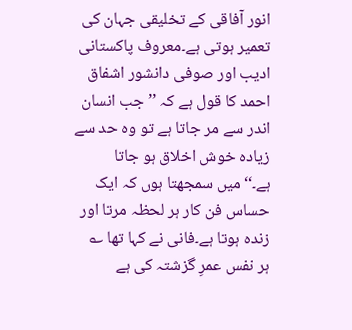انور آفاقی کے تخلیقی جہان کی تعمیر ہوتی ہے۔معروف پاکستانی ادیب اور صوفی دانشور اشفاق احمد کا قول ہے کہ ’’جب انسان اندر سے مر جاتا ہے تو وہ حد سے زیادہ خوش اخلاق ہو جاتا ہے۔‘‘میں سمجھتا ہوں کہ ایک حساس فن کار ہر لحظہ مرتا اور زندہ ہوتا ہے۔فانی نے کہا تھا ؎
ہر نفس عمرِ گزشتہ کی ہے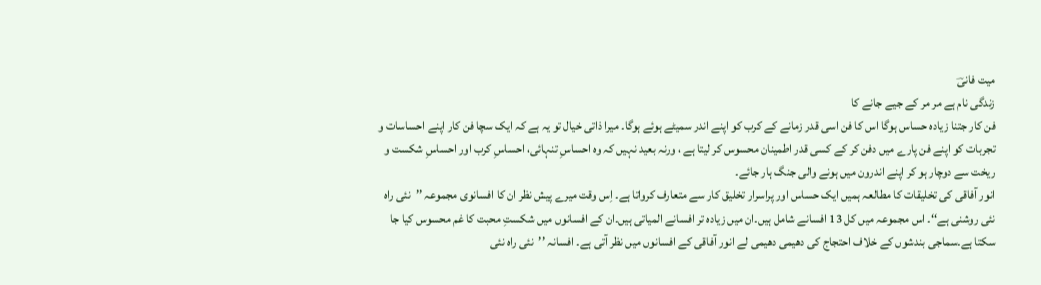میت فانیؔ
زندگی نام ہے مر مر کے جیے جانے کا
فن کار جتنا زیادہ حساس ہوگا اس کا فن اسی قدر زمانے کے کرب کو اپنے اندر سمیٹے ہوئے ہوگا۔ میرا ذاتی خیال تو یہ ہے کہ ایک سچا فن کار اپنے احساسات و تجربات کو اپنے فن پارے میں دفن کر کے کسی قدر اطمینان محسوس کر لیتا ہے ، ورنہ بعید نہیں کہ وہ احساسِ تنہائی، احساسِ کرب اور احساسِ شکست و ریخت سے دوچار ہو کر اپنے اندرون میں ہونے والی جنگ ہار جائے۔
انور آفاقی کی تخلیقات کا مطالعہ ہمیں ایک حساس اور پراسرار تخلیق کار سے متعارف کرواتا ہے۔ اِس وقت میرے پیش نظر ان کا افسانوی مجموعہ ’’نئی راہ نئی روشنی ہے‘‘۔ اس مجموعہ میں کل 13 افسانے شامل ہیں۔ان میں زیادہ تر افسانے المیاتی ہیں۔ان کے افسانوں میں شکستِ محبت کا غم محسوس کیا جا سکتا ہے۔سماجی بندشوں کے خلاف احتجاج کی دھیمی دھیمی لے انور آفاقی کے افسانوں میں نظر آتی ہے۔ افسانہ ’’نئی راہ نئی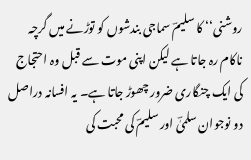روشنی‘‘ کا سلیمؔ سماجی بندشوں کو توڑنے میں گرچہ ناکام رہ جاتا ہے لیکن اپنی موت سے قبل وہ احتجاج کی ایک چنگاری ضرور چھوڑ جاتا ہے۔ یہ افسانہ دراصل دو نوجوان سلمیٰؔ اور سلیمؔ کی محبت کی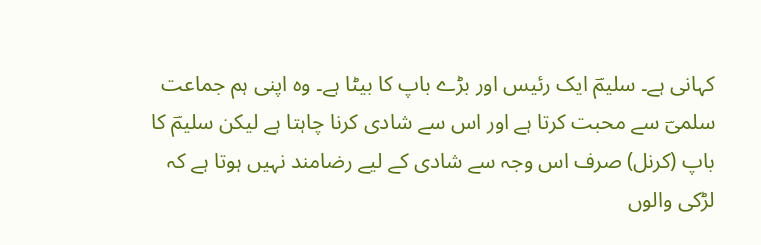کہانی ہے۔ سلیمؔ ایک رئیس اور بڑے باپ کا بیٹا ہے۔ وہ اپنی ہم جماعت سلمیؔ سے محبت کرتا ہے اور اس سے شادی کرنا چاہتا ہے لیکن سلیمؔ کا باپ (کرنل) صرف اس وجہ سے شادی کے لیے رضامند نہیں ہوتا ہے کہ لڑکی والوں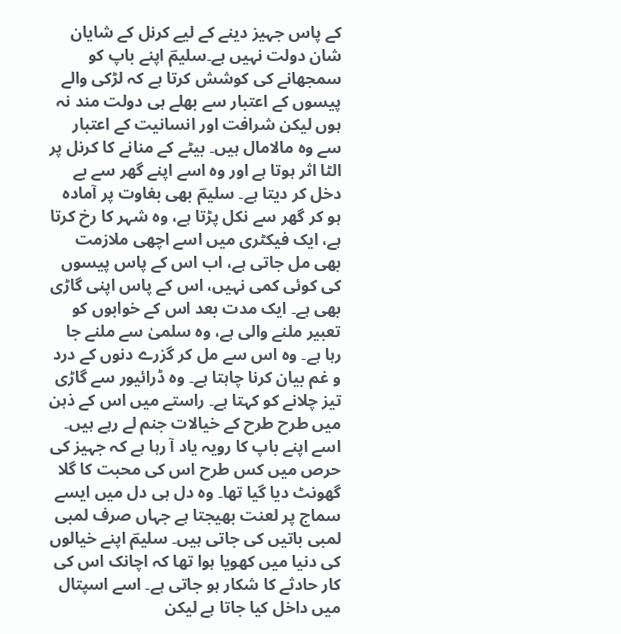کے پاس جہیز دینے کے لیے کرنل کے شایان شان دولت نہیں ہے۔سلیمؔ اپنے باپ کو سمجھانے کی کوشش کرتا ہے کہ لڑکی والے پیسوں کے اعتبار سے بھلے ہی دولت مند نہ ہوں لیکن شرافت اور انسانیت کے اعتبار سے وہ مالامال ہیں۔ بیٹے کے منانے کا کرنل پر الٹا اثر ہوتا ہے اور وہ اسے اپنے گھر سے بے دخل کر دیتا ہے۔ سلیمؔ بھی بغاوت پر آمادہ ہو کر گھر سے نکل پڑتا ہے، وہ شہر کا رخ کرتا ہے، ایک فیکٹری میں اسے اچھی ملازمت بھی مل جاتی ہے، اب اس کے پاس پیسوں کی کوئی کمی نہیں، اس کے پاس اپنی گاڑی بھی ہے۔ ایک مدت بعد اس کے خوابوں کو تعبیر ملنے والی ہے، وہ سلمیٰ سے ملنے جا رہا ہے۔ وہ اس سے مل کر گزرے دنوں کے درد و غم بیان کرنا چاہتا ہے۔ وہ ڈرائیور سے گاڑی تیز چلانے کو کہتا ہے۔ راستے میں اس کے ذہن میں طرح طرح کے خیالات جنم لے رہے ہیں۔ اسے اپنے باپ کا رویہ یاد آ رہا ہے کہ جہیز کی حرص میں کس طرح اس کی محبت کا گلا گھونٹ دیا گیا تھا۔ وہ دل ہی دل میں ایسے سماج پر لعنت بھیجتا ہے جہاں صرف لمبی لمبی باتیں کی جاتی ہیں۔ سلیمؔ اپنے خیالوں کی دنیا میں کھویا ہوا تھا کہ اچانک اس کی کار حادثے کا شکار ہو جاتی ہے۔ اسے اسپتال میں داخل کیا جاتا ہے لیکن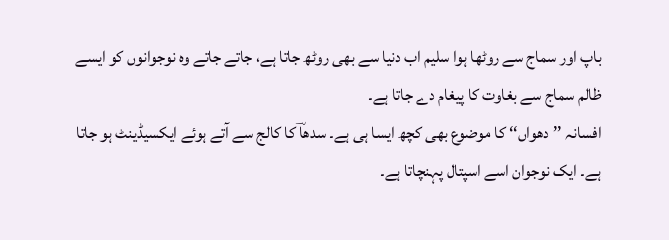باپ اور سماج سے روٹھا ہوا سلیم اب دنیا سے بھی روٹھ جاتا ہے، جاتے جاتے وہ نوجوانوں کو ایسے ظالم سماج سے بغاوت کا پیغام دے جاتا ہے۔
افسانہ ’’دھواں‘‘ کا موضوع بھی کچھ ایسا ہی ہے۔ سدھاؔ کا کالج سے آتے ہوئے ایکسیڈینٹ ہو جاتا ہے۔ ایک نوجوان اسے اسپتال پہنچاتا ہے۔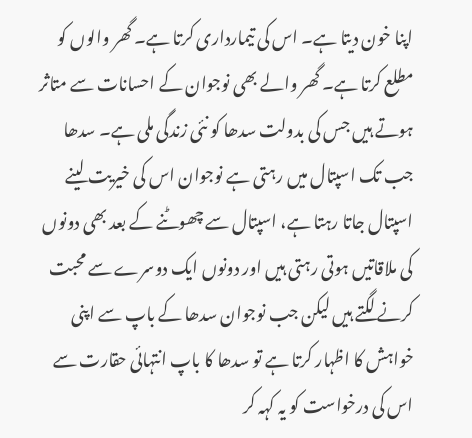اپنا خون دیتا ہے۔ اس کی تیمارداری کرتا ہے۔ گھر والوں کو مطلع کرتا ہے۔ گھر والے بھی نوجوان کے احسانات سے متاثر ہوتے ہیں جس کی بدولت سدھا کو نئی زندگی ملی ہے۔ سدھا جب تک اسپتال میں رہتی ہے نوجوان اس کی خیریت لینے اسپتال جاتا رہتا ہے، اسپتال سے چھوٹنے کے بعد بھی دونوں کی ملاقاتیں ہوتی رہتی ہیں اور دونوں ایک دوسرے سے محبت کرنے لگتے ہیں لیکن جب نوجوان سدھا کے باپ سے اپنی خواہش کا اظہار کرتا ہے تو سدھا کا باپ انتہائی حقارت سے اس کی درخواست کو یہ کہہ کر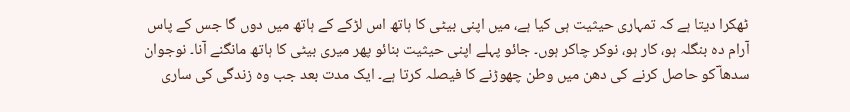ٹھکرا دیتا ہے کہ تمہاری حیثیت ہی کیا ہے، میں اپنی بیٹی کا ہاتھ اس لڑکے کے ہاتھ میں دوں گا جس کے پاس آرام دہ بنگلہ ہو، کار ہو، نوکر چاکر ہوں۔ جائو پہلے اپنی حیثیت بنائو پھر میری بیٹی کا ہاتھ مانگنے آنا۔ نوجوان سدھا ؔکو حاصل کرنے کی دھن میں وطن چھوڑنے کا فیصلہ کرتا ہے۔ ایک مدت بعد جب وہ زندگی کی ساری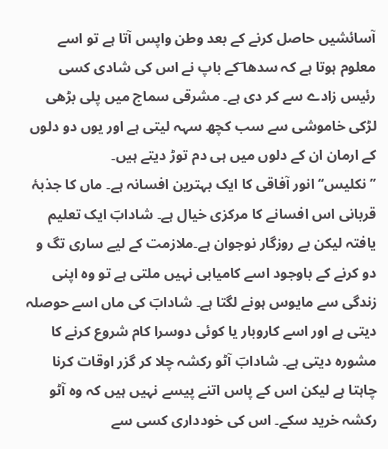آسائشیں حاصل کرنے کے بعد وطن واپس آتا ہے تو اسے معلوم ہوتا ہے کہ سدھا ؔکے باپ نے اس کی شادی کسی رئیس زادے سے کر دی ہے۔ مشرقی سماج میں پلی بڑھی لڑکی خاموشی سے سب کچھ سہہ لیتی ہے اور یوں دو دلوں کے ارمان ان کے دلوں میں ہی دم توڑ دیتے ہیں۔
’’نکلیس‘‘ انور آفاقی کا ایک بہترین افسانہ ہے۔ ماں کا جذبۂ قربانی اس افسانے کا مرکزی خیال ہے۔ شادابؔ ایک تعلیم یافتہ لیکن بے روزگار نوجوان ہے۔ملازمت کے لیے ساری تگ و دو کرنے کے باوجود اسے کامیابی نہیں ملتی ہے تو وہ اپنی زندگی سے مایوس ہونے لگتا ہے۔ شادابؔ کی ماں اسے حوصلہ دیتی ہے اور اسے کاروبار یا کوئی دوسرا کام شروع کرنے کا مشورہ دیتی ہے۔ شادابؔ آٹو رکشہ چلا کر گزر اوقات کرنا چاہتا ہے لیکن اس کے پاس اتنے پیسے نہیں ہیں کہ وہ آٹو رکشہ خرید سکے۔ اس کی خودداری کسی سے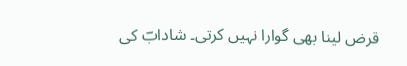قرض لینا بھی گوارا نہیں کرتی۔ شادابؔ کی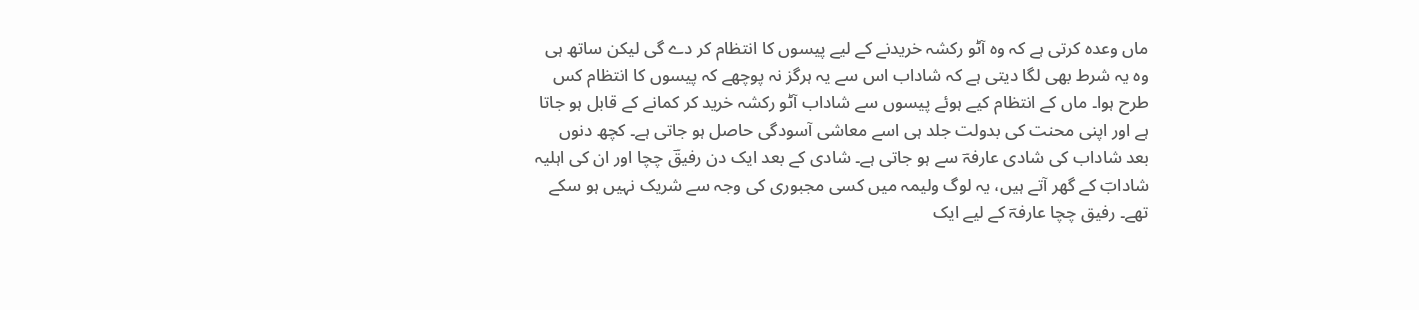ماں وعدہ کرتی ہے کہ وہ آٹو رکشہ خریدنے کے لیے پیسوں کا انتظام کر دے گی لیکن ساتھ ہی وہ یہ شرط بھی لگا دیتی ہے کہ شاداب اس سے یہ ہرگز نہ پوچھے کہ پیسوں کا انتظام کس طرح ہوا۔ ماں کے انتظام کیے ہوئے پیسوں سے شاداب آٹو رکشہ خرید کر کمانے کے قابل ہو جاتا ہے اور اپنی محنت کی بدولت جلد ہی اسے معاشی آسودگی حاصل ہو جاتی ہے۔ کچھ دنوں بعد شاداب کی شادی عارفہؔ سے ہو جاتی ہے۔ شادی کے بعد ایک دن رفیقؔ چچا اور ان کی اہلیہ شادابؔ کے گھر آتے ہیں، یہ لوگ ولیمہ میں کسی مجبوری کی وجہ سے شریک نہیں ہو سکے تھے۔ رفیق چچا عارفہؔ کے لیے ایک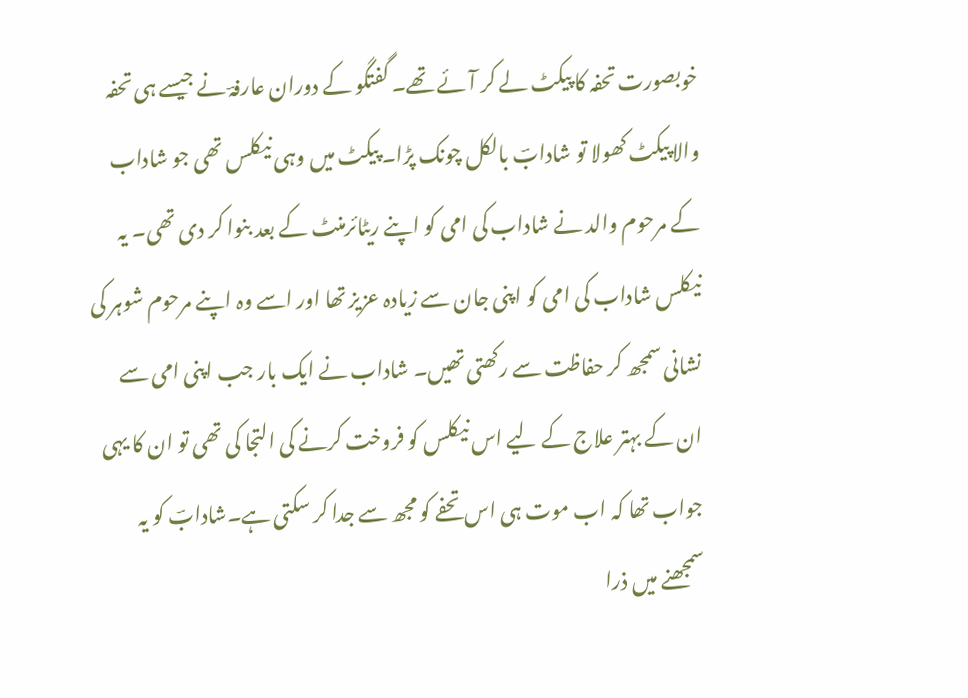خوبصورت تحفہ کا پیکٹ لے کر آئے تھے۔ گفتگو کے دوران عارفہؔ نے جیسے ہی تحفہ والا پیکٹ کھولا تو شادابؔ بالکل چونک پڑا۔ پیکٹ میں وہی نیکلس تھی جو شاداب کے مرحوم والد نے شاداب کی امی کو اپنے ریٹائرمنٹ کے بعد بنوا کر دی تھی۔ یہ نیکلس شاداب کی امی کو اپنی جان سے زیادہ عزیز تھا اور اسے وہ اپنے مرحوم شوہر کی نشانی سمجھ کر حفاظت سے رکھتی تھیں۔ شاداب نے ایک بار جب اپنی امی سے ان کے بہتر علاج کے لیے اس نیکلس کو فروخت کرنے کی التجا کی تھی تو ان کا یہی جواب تھا کہ اب موت ہی اس تحفے کو مجھ سے جدا کر سکتی ہے۔شادابؔ کو یہ سمجھنے میں ذرا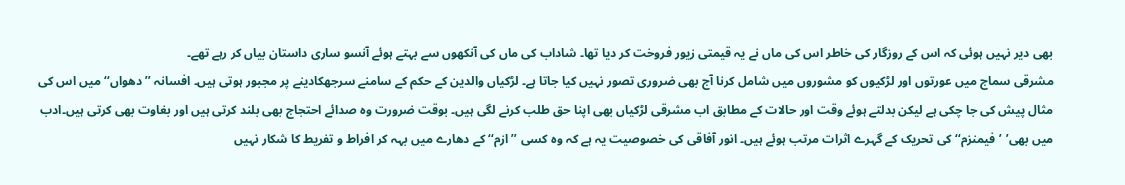بھی دیر نہیں ہوئی کہ اس کے روزگار کی خاطر اس کی ماں نے یہ قیمتی زیور فروخت کر دیا تھا۔ شاداب کی ماں کی آنکھوں سے بہتے ہوئے آنسو ساری داستان بیاں کر رہے تھے۔
مشرقی سماج میں عورتوں اور لڑکیوں کو مشوروں میں شامل کرنا آج بھی ضروری تصور نہیں کیا جاتا ہے۔ لڑکیاں والدین کے حکم کے سامنے سرجھکادینے پر مجبور ہوتی ہیں۔ افسانہ ’’دھواں‘‘ میں اس کی مثال پیش کی جا چکی ہے لیکن بدلتے ہوئے وقت اور حالات کے مطابق اب مشرقی لڑکیاں بھی اپنا حق طلب کرنے لگی ہیں۔ بوقت ضرورت وہ صدائے احتجاج بھی بلند کرتی ہیں اور بغاوت بھی کرتی ہیں۔ادب میں بھی’ ’فیمنزم‘‘ کی تحریک کے گہرے اثرات مرتب ہوئے ہیں۔ انور آفاقی کی خصوصیت یہ ہے کہ وہ کسی ’’ازم‘‘ کے دھارے میں بہہ کر افراط و تفریط کا شکار نہیں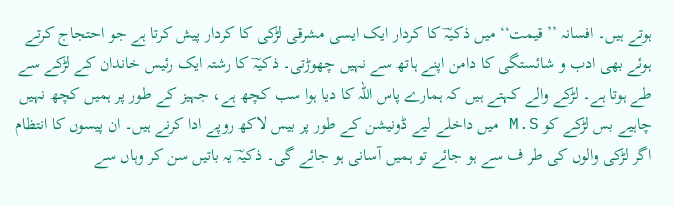ہوتے ہیں۔ افسانہ ’’قیمت‘‘ میں ذکیہؔ کا کردار ایک ایسی مشرقی لڑکی کا کردار پیش کرتا ہے جو احتجاج کرتے ہوئے بھی ادب و شائستگی کا دامن اپنے ہاتھ سے نہیں چھوڑتی۔ ذکیہؔ کا رشتہ ایک رئیس خاندان کے لڑکے سے طے ہوتا ہے۔ لڑکے والے کہتے ہیں کہ ہمارے پاس اللہ کا دیا ہوا سب کچھ ہے، جہیز کے طور پر ہمیں کچھ نہیں چاہیے بس لڑکے کو M.S میں داخلے لیے ڈونیشن کے طور پر بیس لاکھ روپے ادا کرنے ہیں۔ ان پیسوں کا انتظام اگر لڑکی والوں کی طر ف سے ہو جائے تو ہمیں آسانی ہو جائے گی۔ ذکیہؔ یہ باتیں سن کر وہاں سے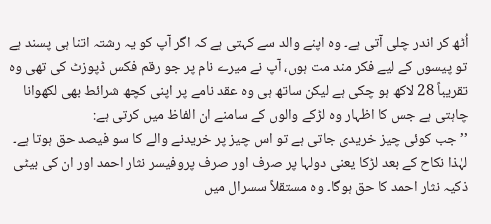اُٹھ کر اندر چلی آتی ہے۔ وہ اپنے والد سے کہتی ہے کہ اگر آپ کو یہ رشتہ اتنا ہی پسند ہے تو پیسوں کے لیے فکر مند مت ہوں، آپ نے میرے نام پر جو رقم فکس ڈپوزٹ کی تھی وہ تقریباً 28 لاکھ ہو چکی ہے لیکن ساتھ ہی وہ عقد نامے پر اپنی کچھ شرائط بھی لکھوانا چاہتی ہے جس کا اظہار وہ لڑکے والوں کے سامنے ان الفاظ میں کرتی ہے:
’’جب کوئی چیز خریدی جاتی ہے تو اس چیز پر خریدنے والے کا سو فیصد حق ہوتا ہے۔ لہٰذا نکاح کے بعد لڑکا یعنی دولہا پر صرف اور صرف پروفیسر نثار احمد اور ان کی بیٹی ذکیہ نثار احمد کا حق ہوگا۔ وہ مستقلاً سسرال میں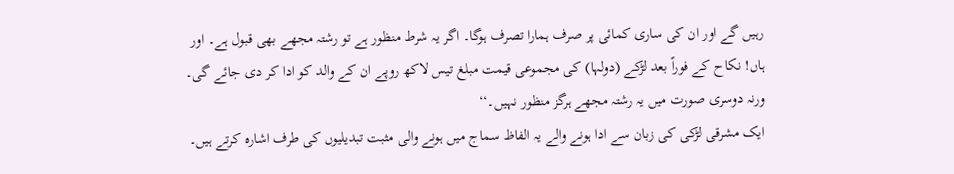رہیں گے اور ان کی ساری کمائی پر صرف ہمارا تصرف ہوگا۔ اگر یہ شرط منظور ہے تو رشتہ مجھے بھی قبول ہے۔ اور ہاں! نکاح کے فوراً بعد لڑکے (دولہا) کی مجموعی قیمت مبلغ تیس لاکھ روپے ان کے والد کو ادا کر دی جائے گی۔ ورنہ دوسری صورت میں یہ رشتہ مجھے ہرگز منظور نہیں۔‘‘
ایک مشرقی لڑکی کی زبان سے ادا ہونے والے یہ الفاظ سماج میں ہونے والی مثبت تبدیلیوں کی طرف اشارہ کرتے ہیں۔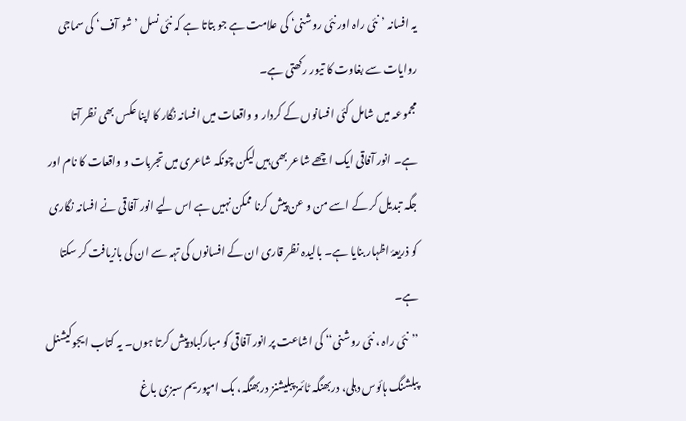یہ افسانہ ’نئی راہ اور نئی روشنی‘ کی علامت ہے جو بتاتا ہے کہ نئی نسل ’شو آف‘ کی سماجی روایات سے بغاوت کا تیور رکھتی ہے۔
مجموعہ میں شامل کئی افسانوں کے کردار و واقعات میں افسانہ نگار کا اپنا عکس بھی نظر آتا ہے۔ انور آفاقی ایک اچھے شاعر بھی ہیں لیکن چونکہ شاعری میں تجربات و واقعات کا نام اور جگہ تبدیل کر کے اسے من و عن پیش کرنا ممکن نہیں ہے اس لیے انور آفاقی نے افسانہ نگاری کو ذریعۂ اظہار بنایا ہے۔ بالیدہ نظر قاری ان کے افسانوں کی تہہ سے ان کی بازیافت کر سکتا ہے۔
’’نئی راہ ، نئی روشنی‘‘ کی اشاعت پر انور آفاقی کو مبارکباد پیش کرتا ہوں۔ یہ کتاب ایجوکیشنل پبلشنگ ہائوس دہلی، دربھنگہ ٹائمز پبلیشنز دربھنگہ، بک امپوریم سبزی باغ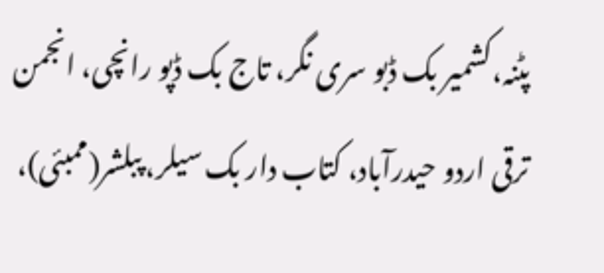پٹنہ،کشمیر بک ڈبو سری نگر، تاج بک ڈپو رانچی، انجمن ترقی اردو حیدرآباد، کتاب دار بک سیلر، پبلشر(ممبئی)،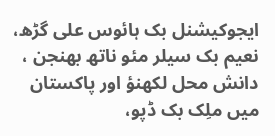ایجوکیشنل بک ہائوس علی گڑھ، نعیم بک سیلر مئو ناتھ بھنجن ، دانش محل لکھنؤ اور پاکستان میں ملِک بک ڈپو،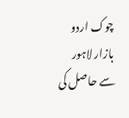چوک اردو بازار لاہور سے حاصل کی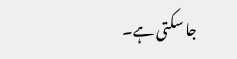جا سکتی ہے۔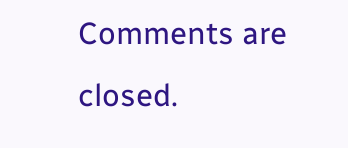Comments are closed.